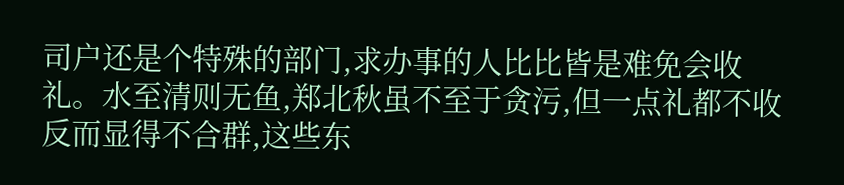司户还是个特殊的部门,求办事的人比比皆是难免会收礼。水至清则无鱼,郑北秋虽不至于贪污,但一点礼都不收反而显得不合群,这些东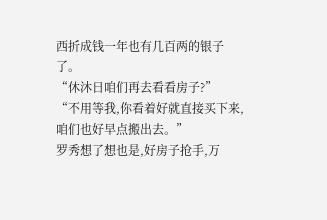西折成钱一年也有几百两的银子了。
“休沐日咱们再去看看房子?”
“不用等我,你看着好就直接买下来,咱们也好早点搬出去。”
罗秀想了想也是,好房子抢手,万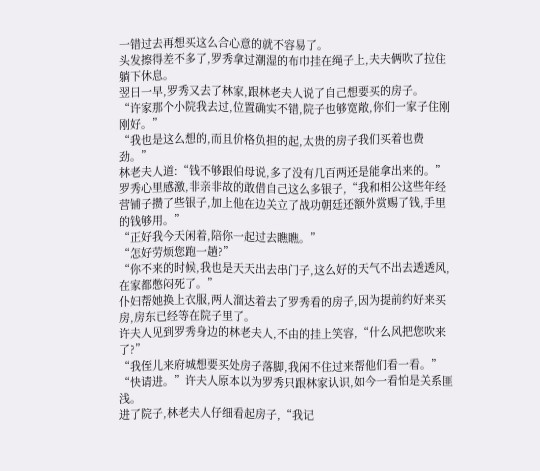一错过去再想买这么合心意的就不容易了。
头发擦得差不多了,罗秀拿过潮湿的布巾挂在绳子上,夫夫俩吹了拉住躺下休息。
翌日一早,罗秀又去了林家,跟林老夫人说了自己想要买的房子。
“许家那个小院我去过,位置确实不错,院子也够宽敞,你们一家子住刚刚好。”
“我也是这么想的,而且价格负担的起,太贵的房子我们买着也费劲。”
林老夫人道:“钱不够跟伯母说,多了没有几百两还是能拿出来的。”
罗秀心里感激,非亲非故的敢借自己这么多银子,“我和相公这些年经营铺子攒了些银子,加上他在边关立了战功朝廷还额外赏赐了钱,手里的钱够用。”
“正好我今天闲着,陪你一起过去瞧瞧。”
“怎好劳烦您跑一趟?”
“你不来的时候,我也是天天出去串门子,这么好的天气不出去透透风,在家都憋闷死了。”
仆妇帮她换上衣服,两人溜达着去了罗秀看的房子,因为提前约好来买房,房东已经等在院子里了。
许夫人见到罗秀身边的林老夫人,不由的挂上笑容,“什么风把您吹来了?”
“我侄儿来府城想要买处房子落脚,我闲不住过来帮他们看一看。”
“快请进。”许夫人原本以为罗秀只跟林家认识,如今一看怕是关系匪浅。
进了院子,林老夫人仔细看起房子,“我记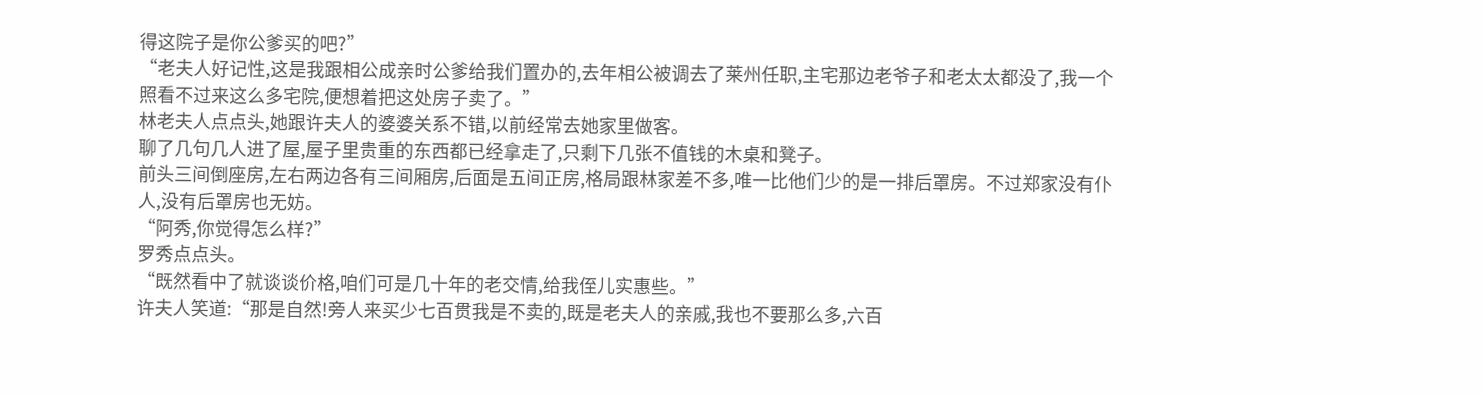得这院子是你公爹买的吧?”
“老夫人好记性,这是我跟相公成亲时公爹给我们置办的,去年相公被调去了莱州任职,主宅那边老爷子和老太太都没了,我一个照看不过来这么多宅院,便想着把这处房子卖了。”
林老夫人点点头,她跟许夫人的婆婆关系不错,以前经常去她家里做客。
聊了几句几人进了屋,屋子里贵重的东西都已经拿走了,只剩下几张不值钱的木桌和凳子。
前头三间倒座房,左右两边各有三间厢房,后面是五间正房,格局跟林家差不多,唯一比他们少的是一排后罩房。不过郑家没有仆人,没有后罩房也无妨。
“阿秀,你觉得怎么样?”
罗秀点点头。
“既然看中了就谈谈价格,咱们可是几十年的老交情,给我侄儿实惠些。”
许夫人笑道:“那是自然!旁人来买少七百贯我是不卖的,既是老夫人的亲戚,我也不要那么多,六百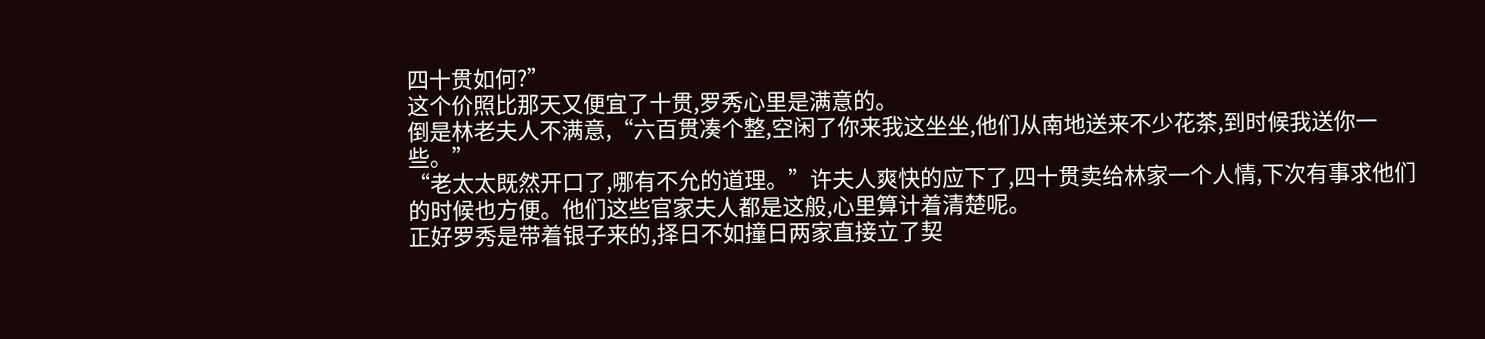四十贯如何?”
这个价照比那天又便宜了十贯,罗秀心里是满意的。
倒是林老夫人不满意,“六百贯凑个整,空闲了你来我这坐坐,他们从南地送来不少花茶,到时候我送你一些。”
“老太太既然开口了,哪有不允的道理。”许夫人爽快的应下了,四十贯卖给林家一个人情,下次有事求他们的时候也方便。他们这些官家夫人都是这般,心里算计着清楚呢。
正好罗秀是带着银子来的,择日不如撞日两家直接立了契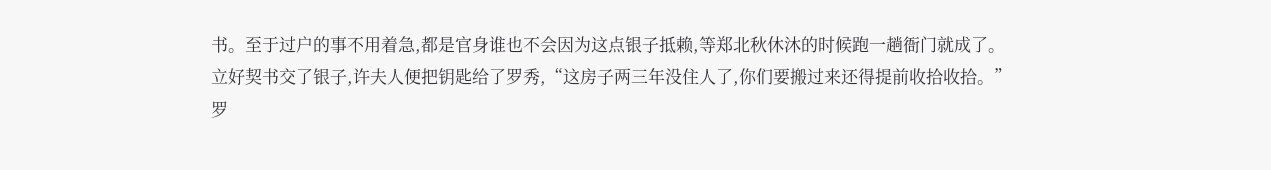书。至于过户的事不用着急,都是官身谁也不会因为这点银子抵赖,等郑北秋休沐的时候跑一趟衙门就成了。
立好契书交了银子,许夫人便把钥匙给了罗秀,“这房子两三年没住人了,你们要搬过来还得提前收拾收拾。”
罗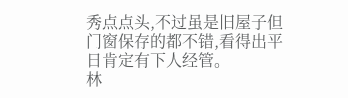秀点点头,不过虽是旧屋子但门窗保存的都不错,看得出平日肯定有下人经管。
林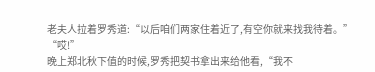老夫人拉着罗秀道:“以后咱们两家住着近了,有空你就来找我待着。”
“哎!”
晚上郑北秋下值的时候,罗秀把契书拿出来给他看,“我不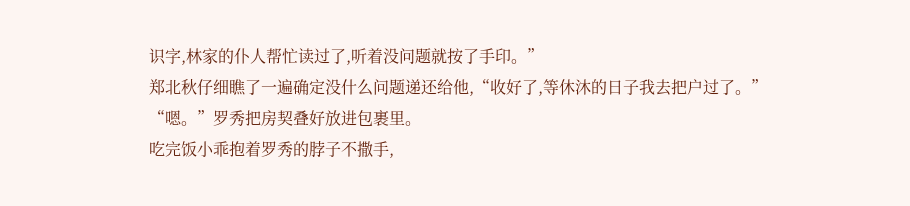识字,林家的仆人帮忙读过了,听着没问题就按了手印。”
郑北秋仔细瞧了一遍确定没什么问题递还给他,“收好了,等休沐的日子我去把户过了。”
“嗯。”罗秀把房契叠好放进包裹里。
吃完饭小乖抱着罗秀的脖子不撒手,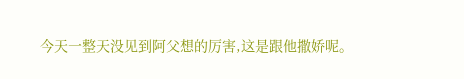今天一整天没见到阿父想的厉害,这是跟他撒娇呢。